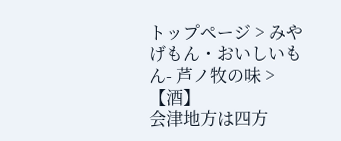トップページ > みやげもん・おいしいもん- 芦ノ牧の味 > 【酒】
会津地方は四方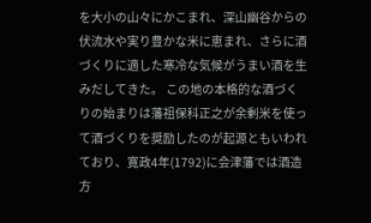を大小の山々にかこまれ、深山幽谷からの伏流水や実り豊かな米に恵まれ、さらに酒づくりに適した寒冷な気候がうまい酒を生みだしてきた。 この地の本格的な酒づくりの始まりは藩祖保科正之が余剰米を使って酒づくりを奨励したのが起源ともいわれており、寛政4年(1792)に会津藩では酒造方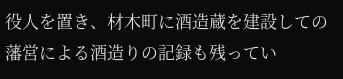役人を置き、材木町に酒造蔵を建設しての藩営による酒造りの記録も残ってい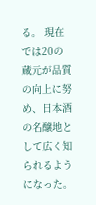る。 現在では20の蔵元が品質の向上に努め、日本酒の名醸地として広く知られるようになった。